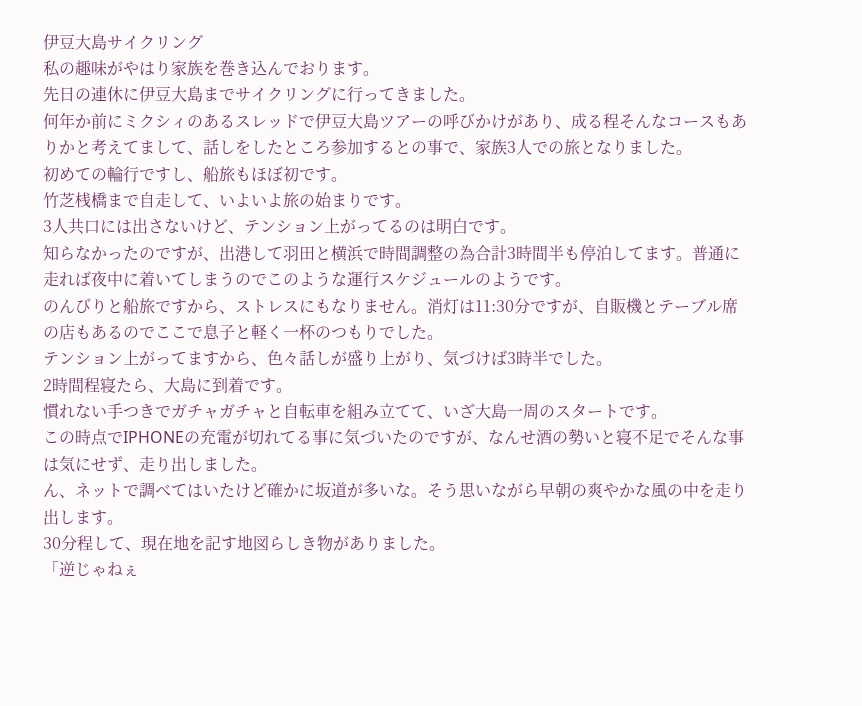伊豆大島サイクリング
私の趣味がやはり家族を巻き込んでおります。
先日の連休に伊豆大島までサイクリングに行ってきました。
何年か前にミクシィのあるスレッドで伊豆大島ツアーの呼びかけがあり、成る程そんなコースもありかと考えてまして、話しをしたところ参加するとの事で、家族3人での旅となりました。
初めての輪行ですし、船旅もほぼ初です。
竹芝桟橋まで自走して、いよいよ旅の始まりです。
3人共口には出さないけど、テンション上がってるのは明白です。
知らなかったのですが、出港して羽田と横浜で時間調整の為合計3時間半も停泊してます。普通に走れば夜中に着いてしまうのでこのような運行スケジュールのようです。
のんびりと船旅ですから、ストレスにもなりません。消灯は11:30分ですが、自販機とテーブル席の店もあるのでここで息子と軽く一杯のつもりでした。
テンション上がってますから、色々話しが盛り上がり、気づけば3時半でした。
2時間程寝たら、大島に到着です。
慣れない手つきでガチャガチャと自転車を組み立てて、いざ大島一周のスタートです。
この時点でIPHONEの充電が切れてる事に気づいたのですが、なんせ酒の勢いと寝不足でそんな事は気にせず、走り出しました。
ん、ネットで調べてはいたけど確かに坂道が多いな。そう思いながら早朝の爽やかな風の中を走り出します。
30分程して、現在地を記す地図らしき物がありました。
「逆じゃねぇ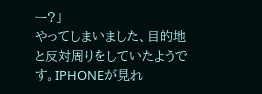ー?」
やってしまいました、目的地と反対周りをしていたようです。IPHONEが見れ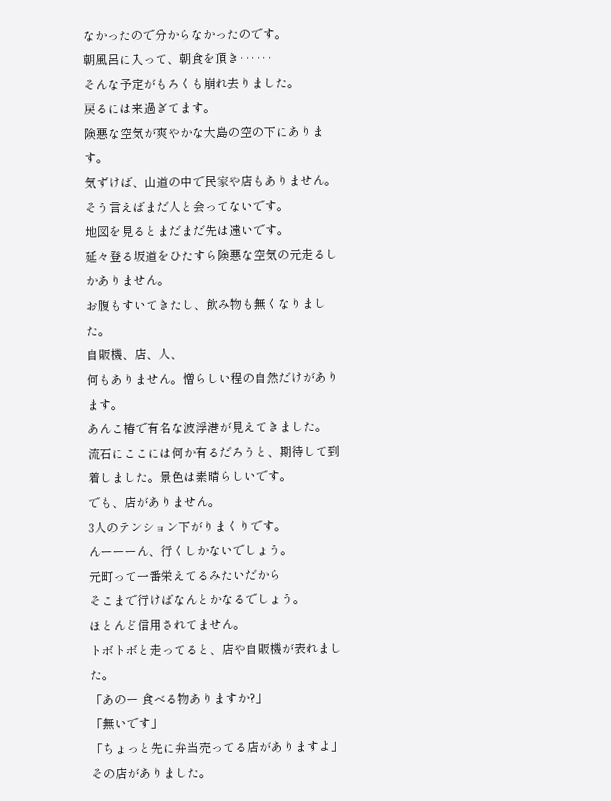なかったので分からなかったのです。
朝風呂に入って、朝食を頂き‥‥‥
そんな予定がもろくも崩れ去りました。
戻るには来過ぎてます。
険悪な空気が爽やかな大島の空の下にあります。
気ずけば、山道の中で民家や店もありません。そう言えばまだ人と会ってないです。
地図を見るとまだまだ先は遠いです。
延々登る坂道をひたすら険悪な空気の元走るしかありません。
お腹もすいてきたし、飲み物も無くなりました。
自販機、店、人、
何もありません。憎らしい程の自然だけがあります。
あんこ椿で有名な波浮港が見えてきました。
流石にここには何か有るだろうと、期待して到着しました。景色は素晴らしいです。
でも、店がありません。
3人のテンション下がりまくりです。
んーーーん、行くしかないでしょう。
元町って一番栄えてるみたいだから
そこまで行けばなんとかなるでしょう。
ほとんど信用されてません。
トボトボと走ってると、店や自販機が表れました。
「あのー 食べる物ありますか?」
「無いです」
「ちょっと先に弁当売ってる店がありますよ」
その店がありました。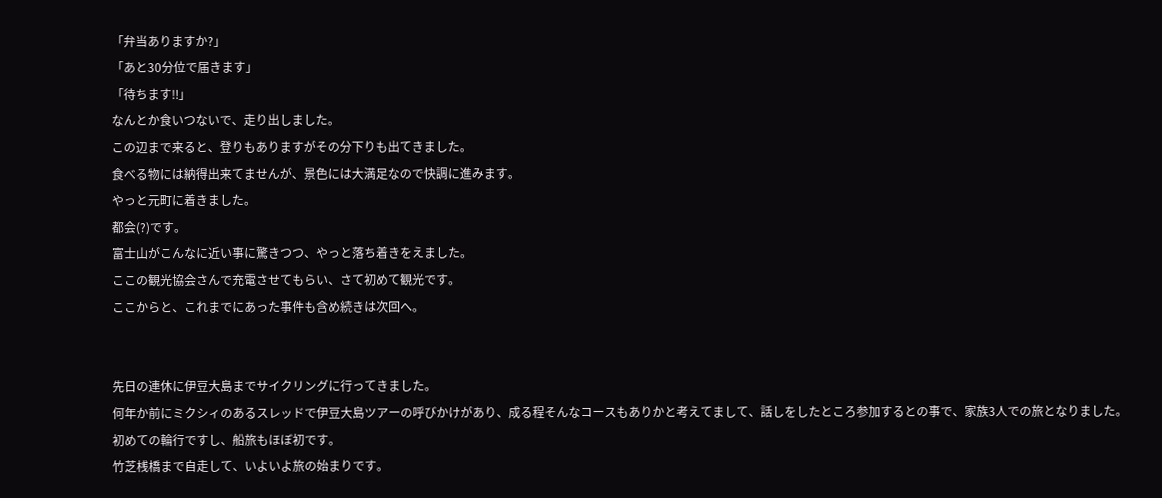「弁当ありますか?」
「あと30分位で届きます」
「待ちます‼」
なんとか食いつないで、走り出しました。
この辺まで来ると、登りもありますがその分下りも出てきました。
食べる物には納得出来てませんが、景色には大満足なので快調に進みます。
やっと元町に着きました。
都会(?)です。
富士山がこんなに近い事に驚きつつ、やっと落ち着きをえました。
ここの観光協会さんで充電させてもらい、さて初めて観光です。
ここからと、これまでにあった事件も含め続きは次回へ。


先日の連休に伊豆大島までサイクリングに行ってきました。
何年か前にミクシィのあるスレッドで伊豆大島ツアーの呼びかけがあり、成る程そんなコースもありかと考えてまして、話しをしたところ参加するとの事で、家族3人での旅となりました。
初めての輪行ですし、船旅もほぼ初です。
竹芝桟橋まで自走して、いよいよ旅の始まりです。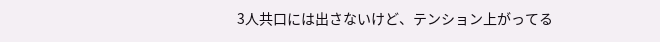3人共口には出さないけど、テンション上がってる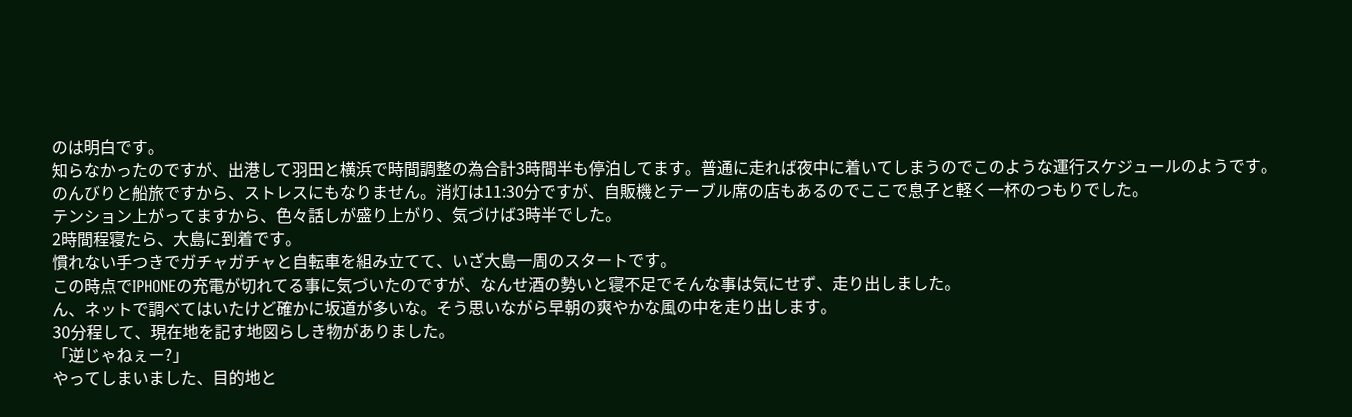のは明白です。
知らなかったのですが、出港して羽田と横浜で時間調整の為合計3時間半も停泊してます。普通に走れば夜中に着いてしまうのでこのような運行スケジュールのようです。
のんびりと船旅ですから、ストレスにもなりません。消灯は11:30分ですが、自販機とテーブル席の店もあるのでここで息子と軽く一杯のつもりでした。
テンション上がってますから、色々話しが盛り上がり、気づけば3時半でした。
2時間程寝たら、大島に到着です。
慣れない手つきでガチャガチャと自転車を組み立てて、いざ大島一周のスタートです。
この時点でIPHONEの充電が切れてる事に気づいたのですが、なんせ酒の勢いと寝不足でそんな事は気にせず、走り出しました。
ん、ネットで調べてはいたけど確かに坂道が多いな。そう思いながら早朝の爽やかな風の中を走り出します。
30分程して、現在地を記す地図らしき物がありました。
「逆じゃねぇー?」
やってしまいました、目的地と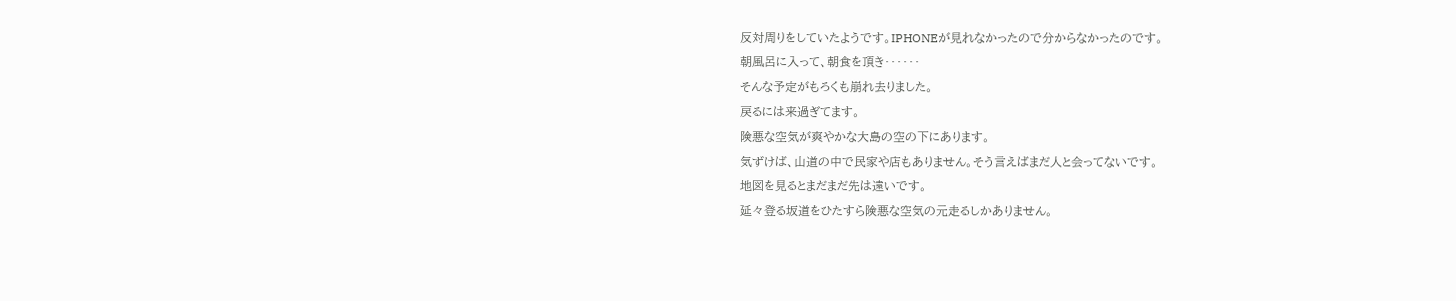反対周りをしていたようです。IPHONEが見れなかったので分からなかったのです。
朝風呂に入って、朝食を頂き‥‥‥
そんな予定がもろくも崩れ去りました。
戻るには来過ぎてます。
険悪な空気が爽やかな大島の空の下にあります。
気ずけば、山道の中で民家や店もありません。そう言えばまだ人と会ってないです。
地図を見るとまだまだ先は遠いです。
延々登る坂道をひたすら険悪な空気の元走るしかありません。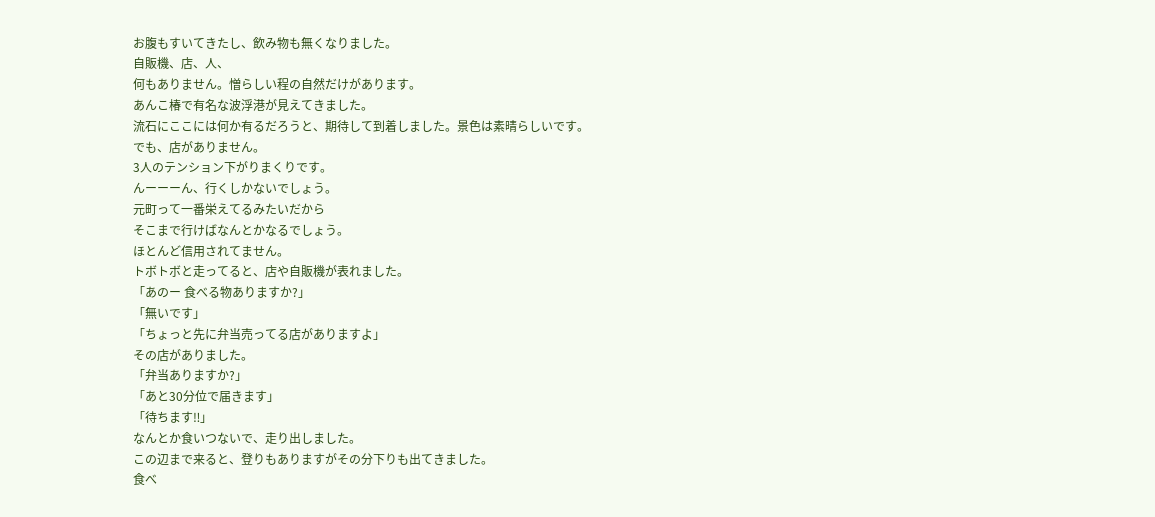お腹もすいてきたし、飲み物も無くなりました。
自販機、店、人、
何もありません。憎らしい程の自然だけがあります。
あんこ椿で有名な波浮港が見えてきました。
流石にここには何か有るだろうと、期待して到着しました。景色は素晴らしいです。
でも、店がありません。
3人のテンション下がりまくりです。
んーーーん、行くしかないでしょう。
元町って一番栄えてるみたいだから
そこまで行けばなんとかなるでしょう。
ほとんど信用されてません。
トボトボと走ってると、店や自販機が表れました。
「あのー 食べる物ありますか?」
「無いです」
「ちょっと先に弁当売ってる店がありますよ」
その店がありました。
「弁当ありますか?」
「あと30分位で届きます」
「待ちます‼」
なんとか食いつないで、走り出しました。
この辺まで来ると、登りもありますがその分下りも出てきました。
食べ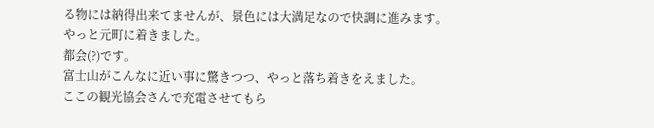る物には納得出来てませんが、景色には大満足なので快調に進みます。
やっと元町に着きました。
都会(?)です。
富士山がこんなに近い事に驚きつつ、やっと落ち着きをえました。
ここの観光協会さんで充電させてもら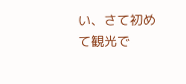い、さて初めて観光で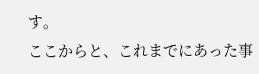す。
ここからと、これまでにあった事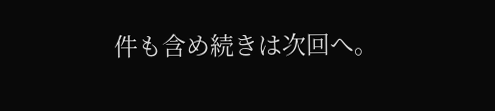件も含め続きは次回へ。